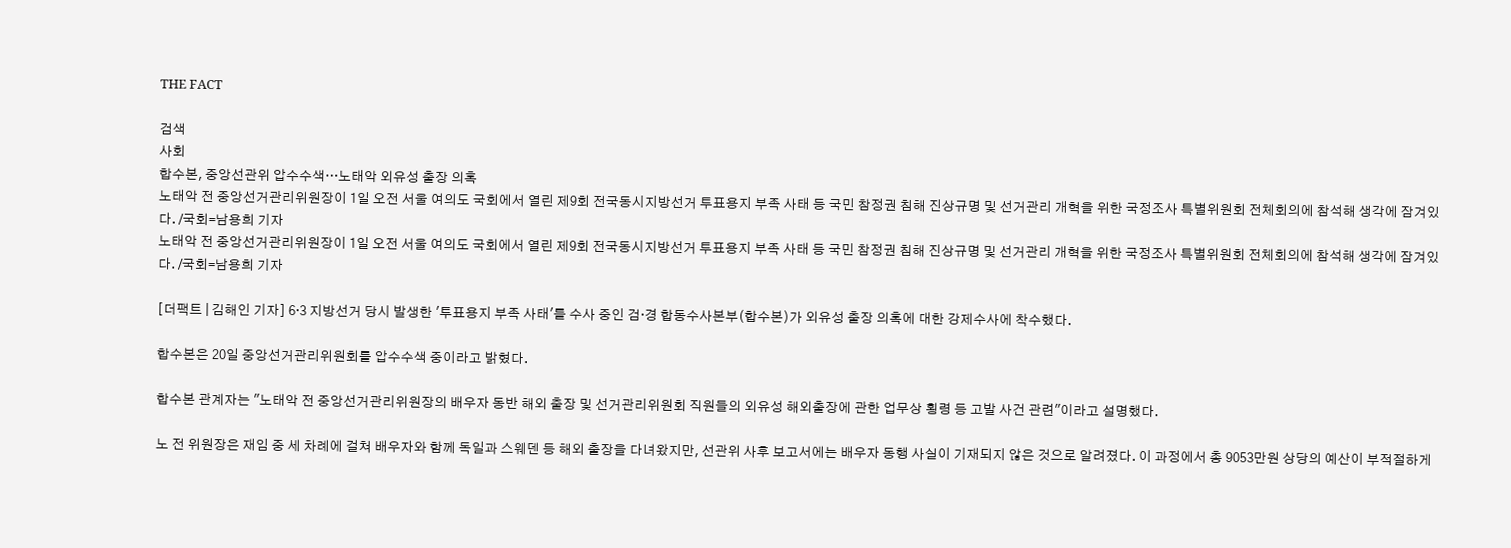THE FACT

검색
사회
합수본, 중앙선관위 압수수색…노태악 외유성 출장 의혹
노태악 전 중앙선거관리위원장이 1일 오전 서울 여의도 국회에서 열린 제9회 전국동시지방선거 투표용지 부족 사태 등 국민 참정권 침해 진상규명 및 선거관리 개혁을 위한 국정조사 특별위원회 전체회의에 참석해 생각에 잠겨있다. /국회=남용희 기자
노태악 전 중앙선거관리위원장이 1일 오전 서울 여의도 국회에서 열린 제9회 전국동시지방선거 투표용지 부족 사태 등 국민 참정권 침해 진상규명 및 선거관리 개혁을 위한 국정조사 특별위원회 전체회의에 참석해 생각에 잠겨있다. /국회=남용희 기자

[더팩트 | 김해인 기자] 6·3 지방선거 당시 발생한 '투표용지 부족 사태'를 수사 중인 검·경 합동수사본부(합수본)가 외유성 출장 의혹에 대한 강제수사에 착수했다.

합수본은 20일 중앙선거관리위원회를 압수수색 중이라고 밝혔다.

합수본 관계자는 "노태악 전 중앙선거관리위원장의 배우자 동반 해외 출장 및 선거관리위원회 직원들의 외유성 해외출장에 관한 업무상 횡령 등 고발 사건 관련"이라고 설명했다.

노 전 위원장은 재임 중 세 차례에 걸쳐 배우자와 함께 독일과 스웨덴 등 해외 출장을 다녀왔지만, 선관위 사후 보고서에는 배우자 동행 사실이 기재되지 않은 것으로 알려졌다. 이 과정에서 총 9053만원 상당의 예산이 부적절하게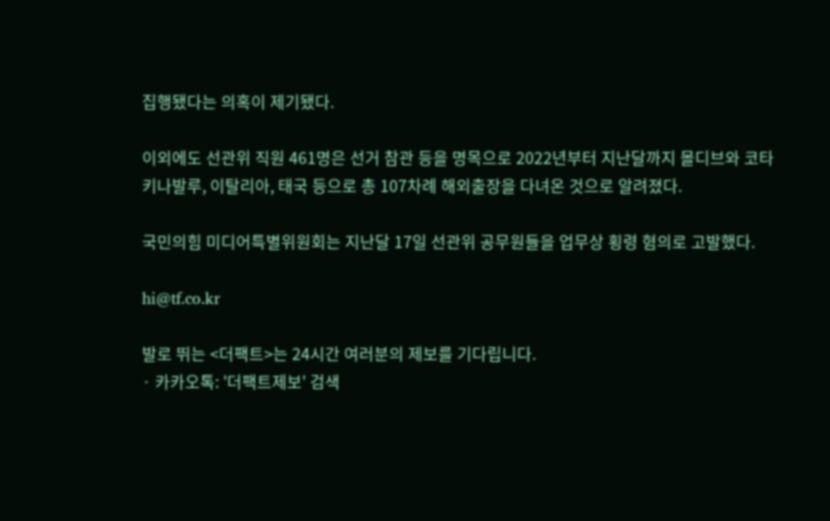집행됐다는 의혹이 제기됐다.

이외에도 선관위 직원 461명은 선거 참관 등을 명목으로 2022년부터 지난달까지 몰디브와 코타키나발루, 이탈리아, 태국 등으로 총 107차례 해외출장을 다녀온 것으로 알려졌다.

국민의힘 미디어특별위원회는 지난달 17일 선관위 공무원들을 업무상 횡령 혐의로 고발했다.

hi@tf.co.kr

발로 뛰는 <더팩트>는 24시간 여러분의 제보를 기다립니다.
· 카카오톡: '더팩트제보' 검색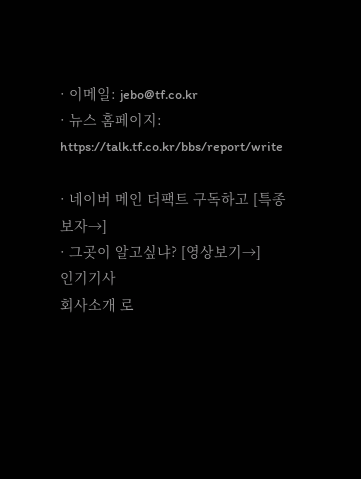· 이메일: jebo@tf.co.kr
· 뉴스 홈페이지: https://talk.tf.co.kr/bbs/report/write

· 네이버 메인 더팩트 구독하고 [특종보자→]
· 그곳이 알고싶냐? [영상보기→]
인기기사
회사소개 로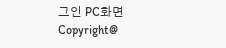그인 PC화면
Copyright@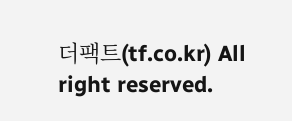더팩트(tf.co.kr) All right reserved.